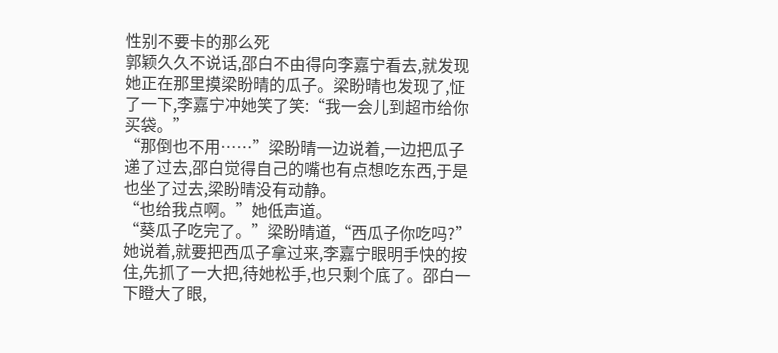性别不要卡的那么死
郭颖久久不说话,邵白不由得向李嘉宁看去,就发现她正在那里摸梁盼晴的瓜子。梁盼晴也发现了,怔了一下,李嘉宁冲她笑了笑:“我一会儿到超市给你买袋。”
“那倒也不用……”梁盼晴一边说着,一边把瓜子递了过去,邵白觉得自己的嘴也有点想吃东西,于是也坐了过去,梁盼晴没有动静。
“也给我点啊。”她低声道。
“葵瓜子吃完了。”梁盼晴道,“西瓜子你吃吗?”
她说着,就要把西瓜子拿过来,李嘉宁眼明手快的按住,先抓了一大把,待她松手,也只剩个底了。邵白一下瞪大了眼,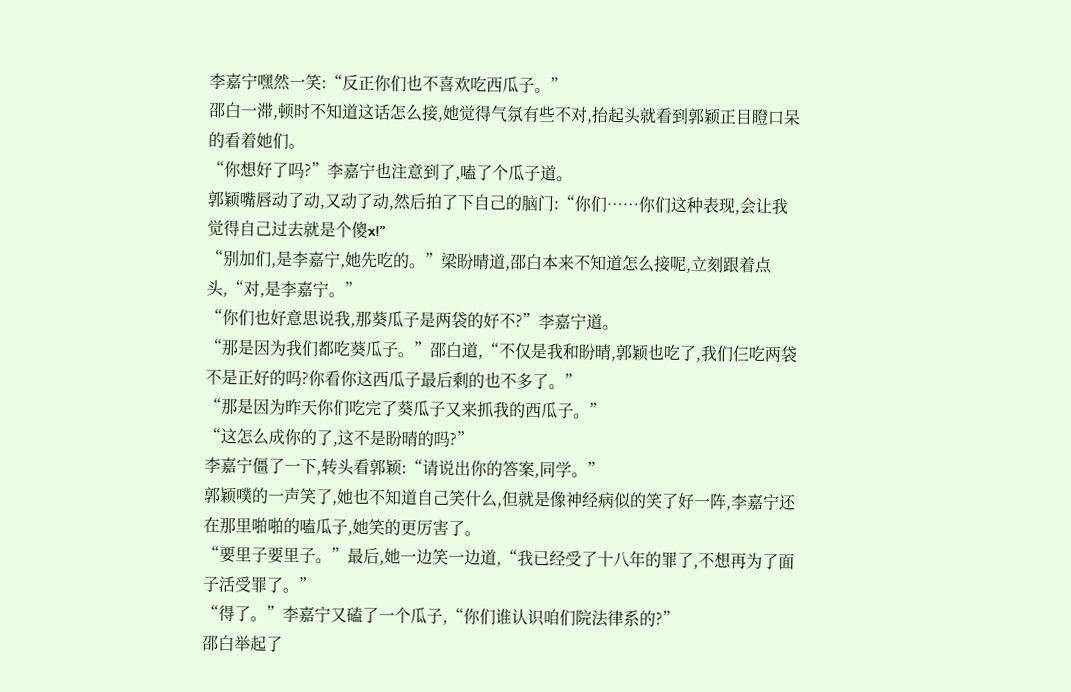李嘉宁嘿然一笑:“反正你们也不喜欢吃西瓜子。”
邵白一滞,顿时不知道这话怎么接,她觉得气氛有些不对,抬起头就看到郭颖正目瞪口呆的看着她们。
“你想好了吗?”李嘉宁也注意到了,嗑了个瓜子道。
郭颖嘴唇动了动,又动了动,然后拍了下自己的脑门:“你们……你们这种表现,会让我觉得自己过去就是个傻x!”
“别加们,是李嘉宁,她先吃的。”梁盼晴道,邵白本来不知道怎么接呢,立刻跟着点头,“对,是李嘉宁。”
“你们也好意思说我,那葵瓜子是两袋的好不?”李嘉宁道。
“那是因为我们都吃葵瓜子。”邵白道,“不仅是我和盼晴,郭颖也吃了,我们仨吃两袋不是正好的吗?你看你这西瓜子最后剩的也不多了。”
“那是因为昨天你们吃完了葵瓜子又来抓我的西瓜子。”
“这怎么成你的了,这不是盼晴的吗?”
李嘉宁僵了一下,转头看郭颖:“请说出你的答案,同学。”
郭颖噗的一声笑了,她也不知道自己笑什么,但就是像神经病似的笑了好一阵,李嘉宁还在那里啪啪的嗑瓜子,她笑的更厉害了。
“要里子要里子。”最后,她一边笑一边道,“我已经受了十八年的罪了,不想再为了面子活受罪了。”
“得了。”李嘉宁又磕了一个瓜子,“你们谁认识咱们院法律系的?”
邵白举起了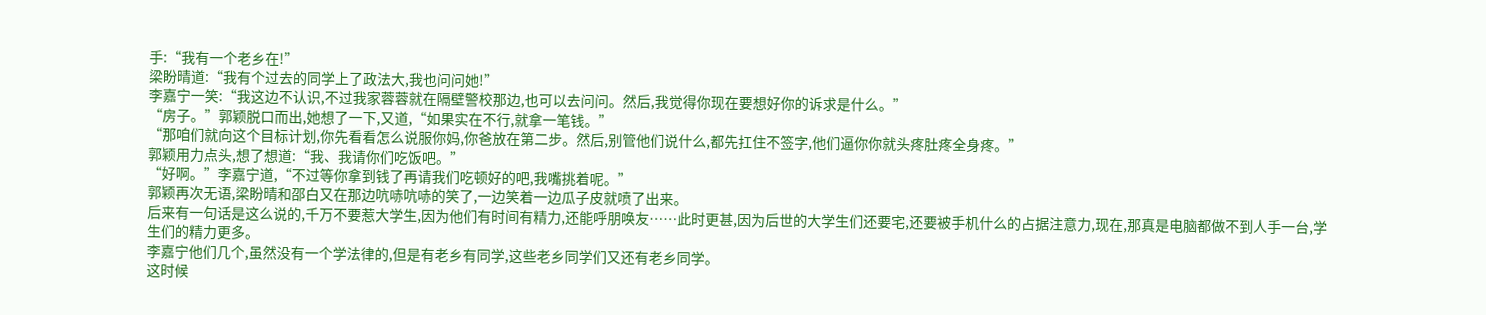手:“我有一个老乡在!”
梁盼晴道:“我有个过去的同学上了政法大,我也问问她!”
李嘉宁一笑:“我这边不认识,不过我家蓉蓉就在隔壁警校那边,也可以去问问。然后,我觉得你现在要想好你的诉求是什么。”
“房子。”郭颖脱口而出,她想了一下,又道,“如果实在不行,就拿一笔钱。”
“那咱们就向这个目标计划,你先看看怎么说服你妈,你爸放在第二步。然后,别管他们说什么,都先扛住不签字,他们逼你你就头疼肚疼全身疼。”
郭颖用力点头,想了想道:“我、我请你们吃饭吧。”
“好啊。”李嘉宁道,“不过等你拿到钱了再请我们吃顿好的吧,我嘴挑着呢。”
郭颖再次无语,梁盼晴和邵白又在那边吭哧吭哧的笑了,一边笑着一边瓜子皮就喷了出来。
后来有一句话是这么说的,千万不要惹大学生,因为他们有时间有精力,还能呼朋唤友……此时更甚,因为后世的大学生们还要宅,还要被手机什么的占据注意力,现在,那真是电脑都做不到人手一台,学生们的精力更多。
李嘉宁他们几个,虽然没有一个学法律的,但是有老乡有同学,这些老乡同学们又还有老乡同学。
这时候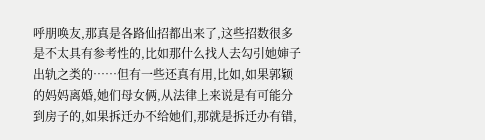呼朋唤友,那真是各路仙招都出来了,这些招数很多是不太具有参考性的,比如那什么找人去勾引她婶子出轨之类的……但有一些还真有用,比如,如果郭颖的妈妈离婚,她们母女俩,从法律上来说是有可能分到房子的,如果拆迁办不给她们,那就是拆迁办有错,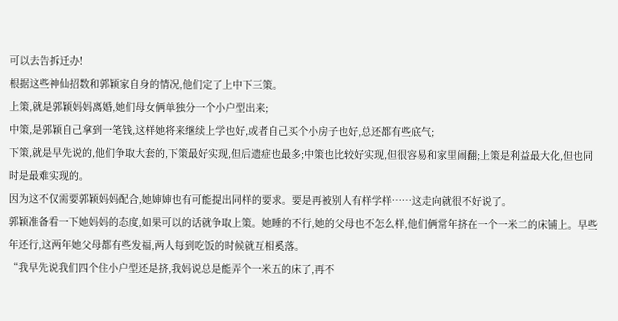可以去告拆迁办!
根据这些神仙招数和郭颖家自身的情况,他们定了上中下三策。
上策,就是郭颖妈妈离婚,她们母女俩单独分一个小户型出来;
中策,是郭颖自己拿到一笔钱,这样她将来继续上学也好,或者自己买个小房子也好,总还都有些底气;
下策,就是早先说的,他们争取大套的,下策最好实现,但后遗症也最多;中策也比较好实现,但很容易和家里闹翻;上策是利益最大化,但也同时是最难实现的。
因为这不仅需要郭颖妈妈配合,她婶婶也有可能提出同样的要求。要是再被别人有样学样……这走向就很不好说了。
郭颖准备看一下她妈妈的态度,如果可以的话就争取上策。她睡的不行,她的父母也不怎么样,他们俩常年挤在一个一米二的床铺上。早些年还行,这两年她父母都有些发福,两人每到吃饭的时候就互相奚落。
“我早先说我们四个住小户型还是挤,我妈说总是能弄个一米五的床了,再不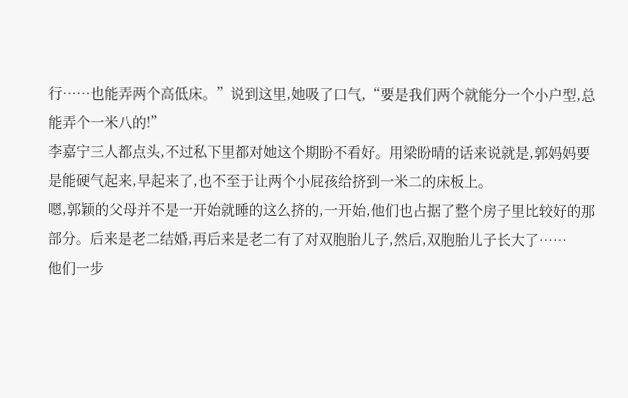行……也能弄两个高低床。”说到这里,她吸了口气,“要是我们两个就能分一个小户型,总能弄个一米八的!”
李嘉宁三人都点头,不过私下里都对她这个期盼不看好。用梁盼晴的话来说就是,郭妈妈要是能硬气起来,早起来了,也不至于让两个小屁孩给挤到一米二的床板上。
嗯,郭颖的父母并不是一开始就睡的这么挤的,一开始,他们也占据了整个房子里比较好的那部分。后来是老二结婚,再后来是老二有了对双胞胎儿子,然后,双胞胎儿子长大了……
他们一步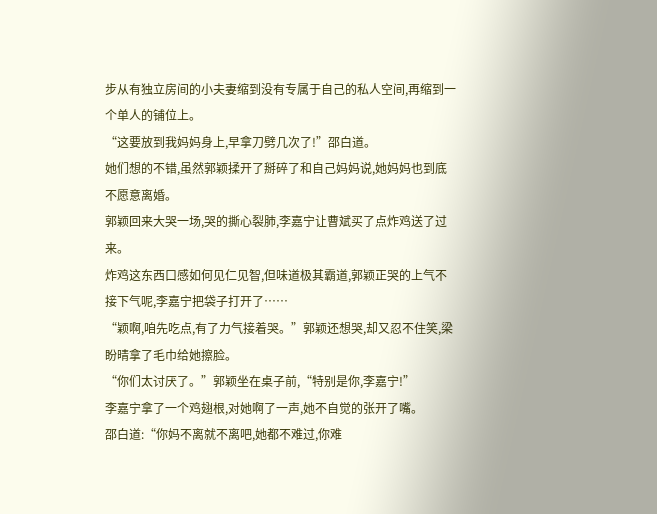步从有独立房间的小夫妻缩到没有专属于自己的私人空间,再缩到一个单人的铺位上。
“这要放到我妈妈身上,早拿刀劈几次了!”邵白道。
她们想的不错,虽然郭颖揉开了掰碎了和自己妈妈说,她妈妈也到底不愿意离婚。
郭颖回来大哭一场,哭的撕心裂肺,李嘉宁让曹斌买了点炸鸡送了过来。
炸鸡这东西口感如何见仁见智,但味道极其霸道,郭颖正哭的上气不接下气呢,李嘉宁把袋子打开了……
“颖啊,咱先吃点,有了力气接着哭。”郭颖还想哭,却又忍不住笑,梁盼晴拿了毛巾给她擦脸。
“你们太讨厌了。”郭颖坐在桌子前,“特别是你,李嘉宁!”
李嘉宁拿了一个鸡翅根,对她啊了一声,她不自觉的张开了嘴。
邵白道:“你妈不离就不离吧,她都不难过,你难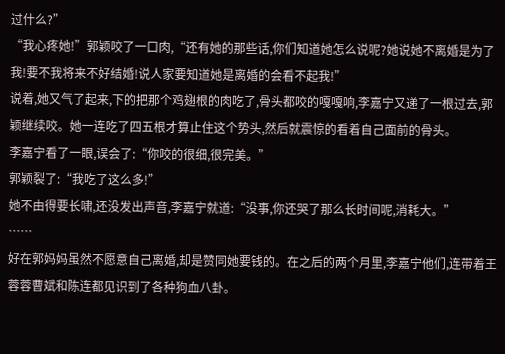过什么?”
“我心疼她!”郭颖咬了一口肉,“还有她的那些话,你们知道她怎么说呢?她说她不离婚是为了我!要不我将来不好结婚!说人家要知道她是离婚的会看不起我!”
说着,她又气了起来,下的把那个鸡翅根的肉吃了,骨头都咬的嘎嘎响,李嘉宁又递了一根过去,郭颖继续咬。她一连吃了四五根才算止住这个势头,然后就震惊的看着自己面前的骨头。
李嘉宁看了一眼,误会了:“你咬的很细,很完美。”
郭颖裂了:“我吃了这么多!”
她不由得要长啸,还没发出声音,李嘉宁就道:“没事,你还哭了那么长时间呢,消耗大。”
……
好在郭妈妈虽然不愿意自己离婚,却是赞同她要钱的。在之后的两个月里,李嘉宁他们,连带着王蓉蓉曹斌和陈连都见识到了各种狗血八卦。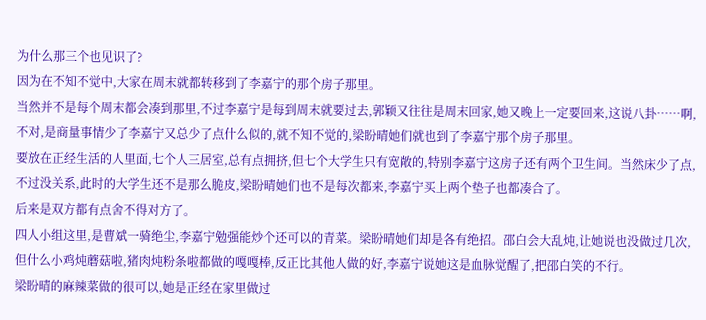为什么那三个也见识了?
因为在不知不觉中,大家在周末就都转移到了李嘉宁的那个房子那里。
当然并不是每个周末都会凑到那里,不过李嘉宁是每到周末就要过去,郭颖又往往是周末回家,她又晚上一定要回来,这说八卦……啊,不对,是商量事情少了李嘉宁又总少了点什么似的,就不知不觉的,梁盼晴她们就也到了李嘉宁那个房子那里。
要放在正经生活的人里面,七个人三居室,总有点拥挤,但七个大学生只有宽敞的,特别李嘉宁这房子还有两个卫生间。当然床少了点,不过没关系,此时的大学生还不是那么脆皮,梁盼晴她们也不是每次都来,李嘉宁买上两个垫子也都凑合了。
后来是双方都有点舍不得对方了。
四人小组这里,是曹斌一骑绝尘,李嘉宁勉强能炒个还可以的青菜。梁盼晴她们却是各有绝招。邵白会大乱炖,让她说也没做过几次,但什么小鸡炖蘑菇啦,猪肉炖粉条啦都做的嘎嘎棒,反正比其他人做的好,李嘉宁说她这是血脉觉醒了,把邵白笑的不行。
梁盼晴的麻辣菜做的很可以,她是正经在家里做过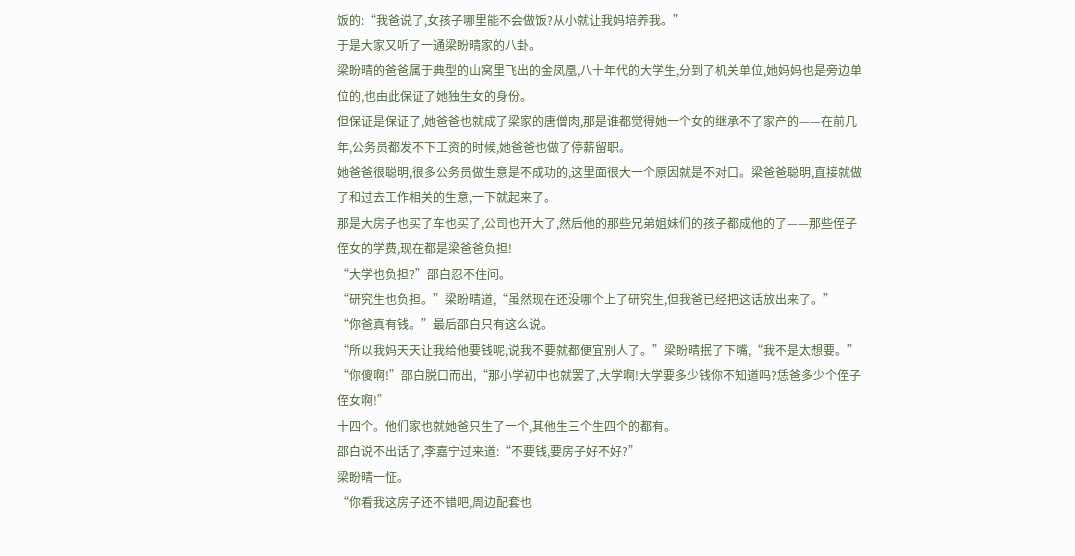饭的:“我爸说了,女孩子哪里能不会做饭?从小就让我妈培养我。”
于是大家又听了一通梁盼晴家的八卦。
梁盼晴的爸爸属于典型的山窝里飞出的金凤凰,八十年代的大学生,分到了机关单位,她妈妈也是旁边单位的,也由此保证了她独生女的身份。
但保证是保证了,她爸爸也就成了梁家的唐僧肉,那是谁都觉得她一个女的继承不了家产的——在前几年,公务员都发不下工资的时候,她爸爸也做了停薪留职。
她爸爸很聪明,很多公务员做生意是不成功的,这里面很大一个原因就是不对口。梁爸爸聪明,直接就做了和过去工作相关的生意,一下就起来了。
那是大房子也买了车也买了,公司也开大了,然后他的那些兄弟姐妹们的孩子都成他的了——那些侄子侄女的学费,现在都是梁爸爸负担!
“大学也负担?”邵白忍不住问。
“研究生也负担。”梁盼晴道,“虽然现在还没哪个上了研究生,但我爸已经把这话放出来了。”
“你爸真有钱。”最后邵白只有这么说。
“所以我妈天天让我给他要钱呢,说我不要就都便宜别人了。”梁盼晴抿了下嘴,“我不是太想要。”
“你傻啊!”邵白脱口而出,“那小学初中也就罢了,大学啊!大学要多少钱你不知道吗?恁爸多少个侄子侄女啊!”
十四个。他们家也就她爸只生了一个,其他生三个生四个的都有。
邵白说不出话了,李嘉宁过来道:“不要钱,要房子好不好?”
梁盼晴一怔。
“你看我这房子还不错吧,周边配套也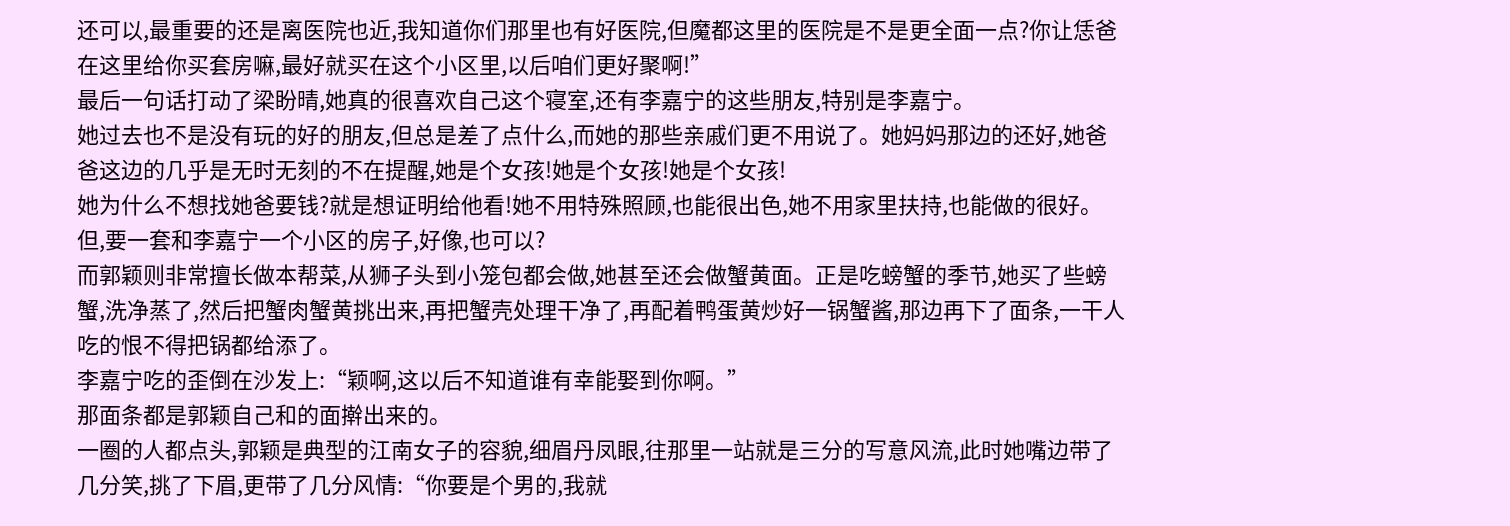还可以,最重要的还是离医院也近,我知道你们那里也有好医院,但魔都这里的医院是不是更全面一点?你让恁爸在这里给你买套房嘛,最好就买在这个小区里,以后咱们更好聚啊!”
最后一句话打动了梁盼晴,她真的很喜欢自己这个寝室,还有李嘉宁的这些朋友,特别是李嘉宁。
她过去也不是没有玩的好的朋友,但总是差了点什么,而她的那些亲戚们更不用说了。她妈妈那边的还好,她爸爸这边的几乎是无时无刻的不在提醒,她是个女孩!她是个女孩!她是个女孩!
她为什么不想找她爸要钱?就是想证明给他看!她不用特殊照顾,也能很出色,她不用家里扶持,也能做的很好。
但,要一套和李嘉宁一个小区的房子,好像,也可以?
而郭颖则非常擅长做本帮菜,从狮子头到小笼包都会做,她甚至还会做蟹黄面。正是吃螃蟹的季节,她买了些螃蟹,洗净蒸了,然后把蟹肉蟹黄挑出来,再把蟹壳处理干净了,再配着鸭蛋黄炒好一锅蟹酱,那边再下了面条,一干人吃的恨不得把锅都给添了。
李嘉宁吃的歪倒在沙发上:“颖啊,这以后不知道谁有幸能娶到你啊。”
那面条都是郭颖自己和的面擀出来的。
一圈的人都点头,郭颖是典型的江南女子的容貌,细眉丹凤眼,往那里一站就是三分的写意风流,此时她嘴边带了几分笑,挑了下眉,更带了几分风情:“你要是个男的,我就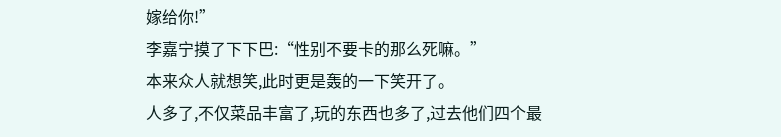嫁给你!”
李嘉宁摸了下下巴:“性别不要卡的那么死嘛。”
本来众人就想笑,此时更是轰的一下笑开了。
人多了,不仅菜品丰富了,玩的东西也多了,过去他们四个最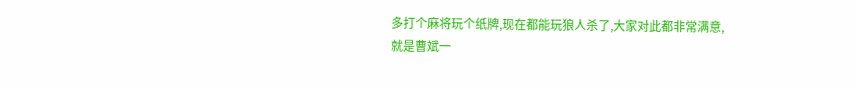多打个麻将玩个纸牌,现在都能玩狼人杀了,大家对此都非常满意,
就是曹斌一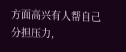方面高兴有人帮自己分担压力,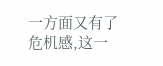一方面又有了危机感,这一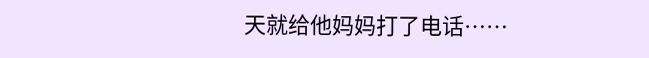天就给他妈妈打了电话……